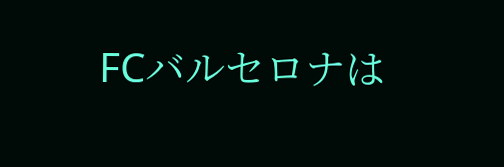FCバルセロナは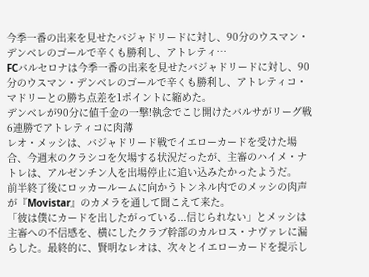今季一番の出来を見せたバジャドリードに対し、90分のウスマン・デンベレのゴールで辛くも勝利し、アトレティ…
FCバルセロナは今季一番の出来を見せたバジャドリードに対し、90分のウスマン・デンベレのゴールで辛くも勝利し、アトレティコ・マドリーとの勝ち点差を1ポイントに縮めた。
デンベレが90分に値千金の一撃!執念でこじ開けたバルサがリーグ戦6連勝でアトレティコに肉薄
レオ・メッシは、バジャドリード戦でイエローカードを受けた場合、今週末のクラシコを欠場する状況だったが、主審のハイメ・ナトレは、アルゼンチン人を出場停止に追い込みたかったようだ。
前半終了後にロッカールームに向かうトンネル内でのメッシの肉声が『Movistar』のカメラを通して聞こえて来た。
「彼は僕にカードを出したがっている...信じられない」とメッシは主審への不信感を、横にしたクラブ幹部のカルロス・ナヴァレに漏らした。最終的に、賢明なレオは、次々とイエローカードを提示し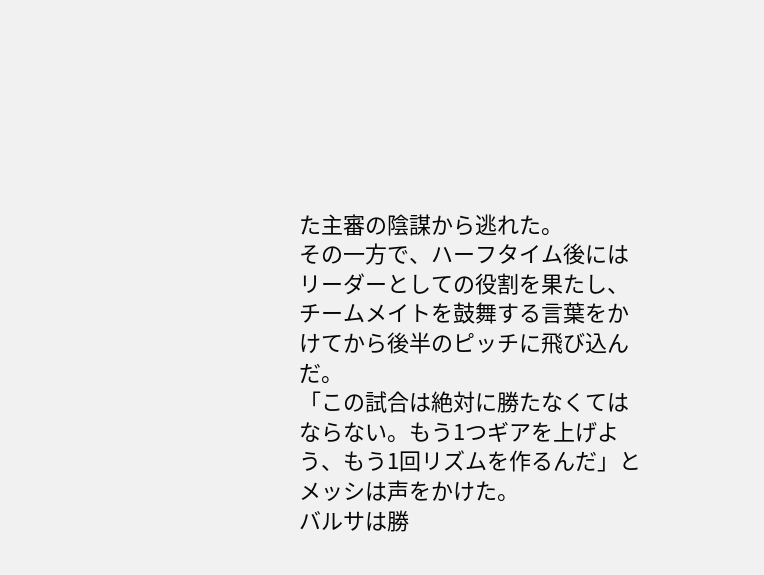た主審の陰謀から逃れた。
その一方で、ハーフタイム後にはリーダーとしての役割を果たし、チームメイトを鼓舞する言葉をかけてから後半のピッチに飛び込んだ。
「この試合は絶対に勝たなくてはならない。もう1つギアを上げよう、もう1回リズムを作るんだ」とメッシは声をかけた。
バルサは勝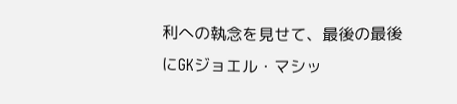利への執念を見せて、最後の最後にGKジョエル・マシッ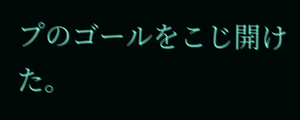プのゴールをこじ開けた。